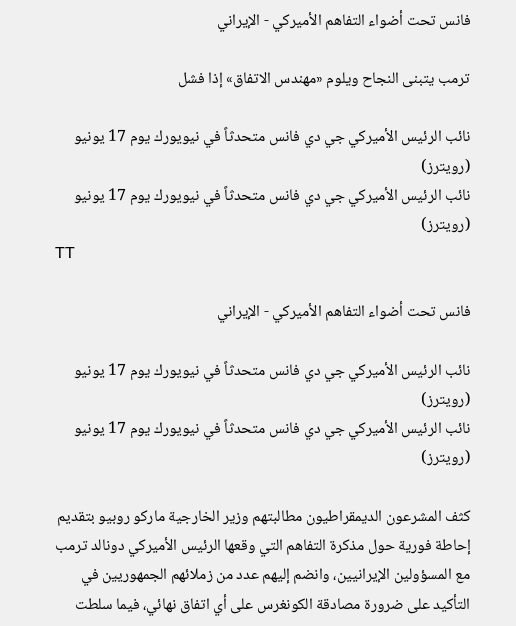فانس تحت أضواء التفاهم الأميركي - الإيراني

ترمب يتبنى النجاح ويلوم «مهندس الاتفاق» إذا فشل

نائب الرئيس الأميركي جي دي فانس متحدثاً في نيويورك يوم 17 يونيو (رويترز)
نائب الرئيس الأميركي جي دي فانس متحدثاً في نيويورك يوم 17 يونيو (رويترز)
TT

فانس تحت أضواء التفاهم الأميركي - الإيراني

نائب الرئيس الأميركي جي دي فانس متحدثاً في نيويورك يوم 17 يونيو (رويترز)
نائب الرئيس الأميركي جي دي فانس متحدثاً في نيويورك يوم 17 يونيو (رويترز)

كثف المشرعون الديمقراطيون مطالبتهم وزير الخارجية ماركو روبيو بتقديم إحاطة فورية حول مذكرة التفاهم التي وقعها الرئيس الأميركي دونالد ترمب مع المسؤولين الإيرانيين، وانضم إليهم عدد من زملائهم الجمهوريين في التأكيد على ضرورة مصادقة الكونغرس على أي اتفاق نهائي، فيما سلطت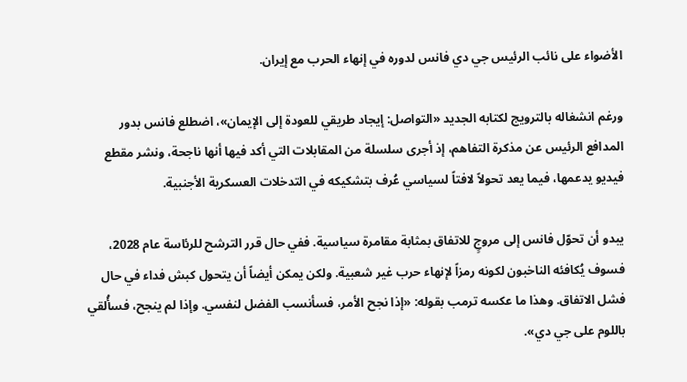الأضواء على نائب الرئيس جي دي فانس لدوره في إنهاء الحرب مع إيران.

ورغم انشغاله بالترويج لكتابه الجديد «التواصل: إيجاد طريقي للعودة إلى الإيمان»، اضطلع فانس بدور المدافع الرئيس عن مذكرة التفاهم، إذ أجرى سلسلة من المقابلات التي أكد فيها أنها ناجحة، ونشر مقطع فيديو يدعمها، فيما يعد تحولاً لافتاً لسياسي عُرف بتشكيكه في التدخلات العسكرية الأجنبية.

يبدو أن تحوّل فانس إلى مروجٍ للاتفاق بمثابة مقامرة سياسية. ففي حال قرر الترشح للرئاسة عام 2028، فسوف يُكافئه الناخبون لكونه رمزاً لإنهاء حرب غير شعبية. ولكن يمكن أيضاً أن يتحول كبش فداء في حال فشل الاتفاق. وهذا ما عكسه ترمب بقوله: «إذا نجح الأمر، فسأنسب الفضل لنفسي. وإذا لم ينجح، فسأُلقي باللوم على جي دي».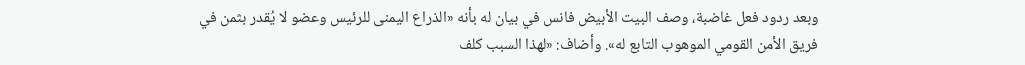وبعد ردود فعل غاضبة، وصف البيت الأبيض فانس في بيان له بأنه «الذراع اليمنى للرئيس وعضو لا يُقدر بثمن في فريق الأمن القومي الموهوب التابع له». وأضاف: «لهذا السبب كلف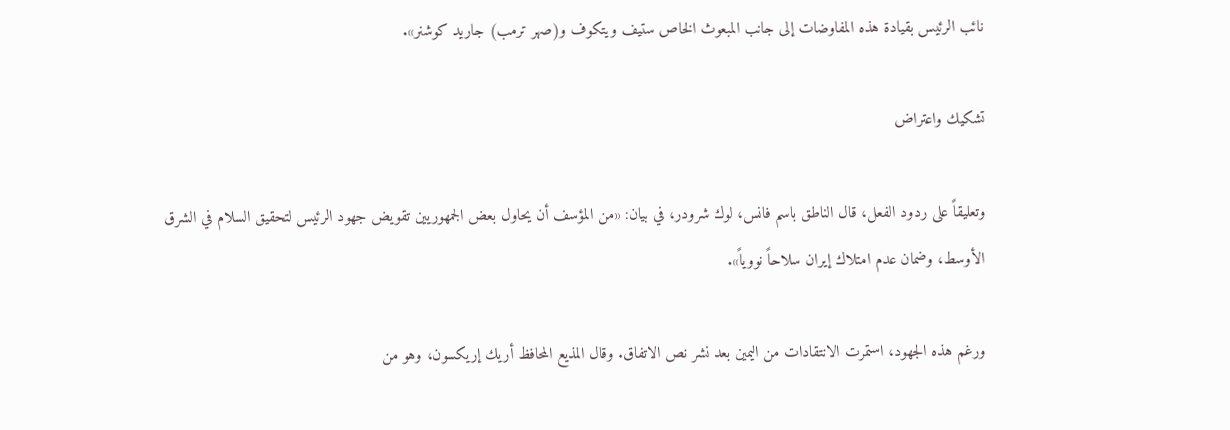نائب الرئيس بقيادة هذه المفاوضات إلى جانب المبعوث الخاص ستيف ويتكوف و(صهر ترمب) جاريد كوشنر».

تشكيك واعتراض

وتعليقاً على ردود الفعل، قال الناطق باسم فانس، لوك شرودر، في بيان: «من المؤسف أن يحاول بعض الجمهوريين تقويض جهود الرئيس لتحقيق السلام في الشرق الأوسط، وضمان عدم امتلاك إيران سلاحاً نووياً».

ورغم هذه الجهود، استمرت الانتقادات من اليمين بعد نشر نص الاتفاق. وقال المذيع المحافظ أريك إريكسون، وهو من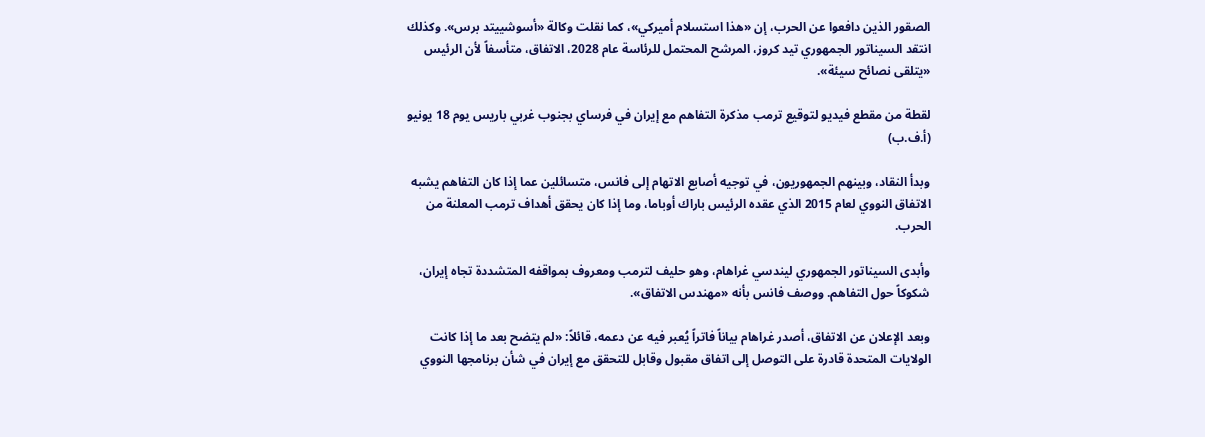الصقور الذين دافعوا عن الحرب، إن «هذا استسلام أميركي»، كما نقلت وكالة «أسوشييتد برس». وكذلك انتقد السيناتور الجمهوري تيد كروز، المرشح المحتمل للرئاسة عام 2028، الاتفاق، متأسفاً لأن الرئيس «يتلقى نصائح سيئة».

لقطة من مقطع فيديو لتوقيع ترمب مذكرة التفاهم مع إيران في فرساي بجنوب غربي باريس يوم 18 يونيو (أ.ف.ب)

وبدأ النقاد، وبينهم الجمهوريون، في توجيه أصابع الاتهام إلى فانس، متسائلين عما إذا كان التفاهم يشبه الاتفاق النووي لعام 2015 الذي عقده الرئيس باراك أوباما، وما إذا كان يحقق أهداف ترمب المعلنة من الحرب.

وأبدى السيناتور الجمهوري ليندسي غراهام، وهو حليف لترمب ومعروف بمواقفه المتشددة تجاه إيران، شكوكاً حول التفاهم. ووصف فانس بأنه «مهندس الاتفاق».

وبعد الإعلان عن الاتفاق، أصدر غراهام بياناً فاتراً يُعبر فيه عن دعمه، قائلاً: «لم يتضح بعد ما إذا كانت الولايات المتحدة قادرة على التوصل إلى اتفاق مقبول وقابل للتحقق مع إيران في شأن برنامجها النووي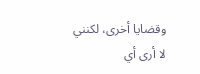وقضايا أخرى، لكنني لا أرى أي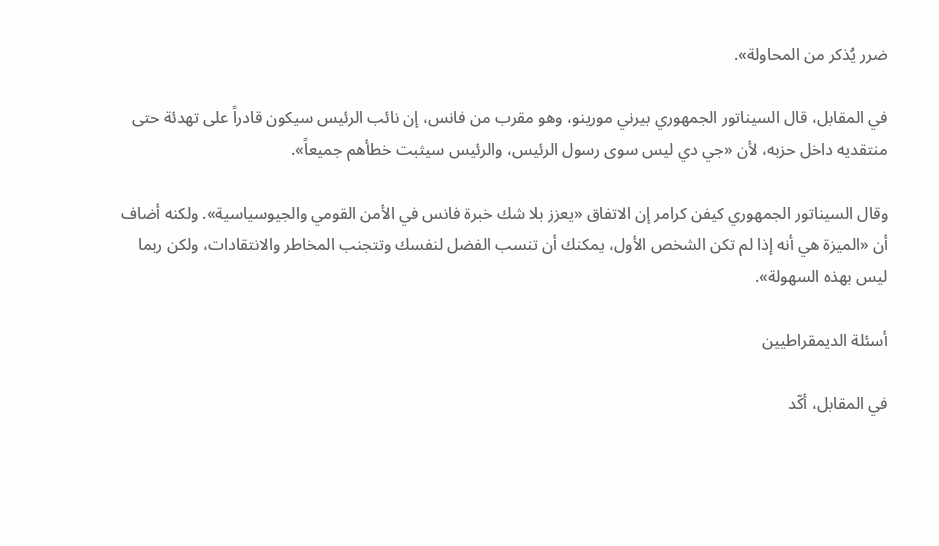ضرر يُذكر من المحاولة».

في المقابل، قال السيناتور الجمهوري بيرني مورينو، وهو مقرب من فانس، إن نائب الرئيس سيكون قادراً على تهدئة حتى منتقديه داخل حزبه، لأن «جي دي ليس سوى رسول الرئيس، والرئيس سيثبت خطأهم جميعاً».

وقال السيناتور الجمهوري كيفن كرامر إن الاتفاق «يعزز بلا شك خبرة فانس في الأمن القومي والجيوسياسية». ولكنه أضاف أن «الميزة هي أنه إذا لم تكن الشخص الأول، يمكنك أن تنسب الفضل لنفسك وتتجنب المخاطر والانتقادات، ولكن ربما ليس بهذه السهولة».

أسئلة الديمقراطيين

في المقابل، أكّد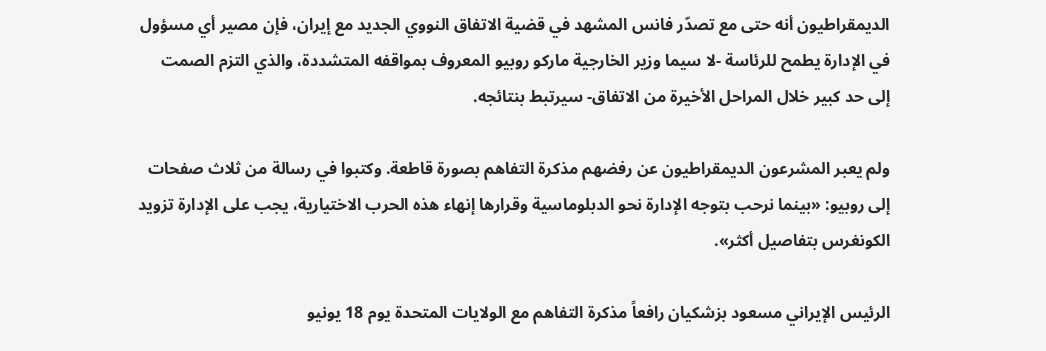الديمقراطيون أنه حتى مع تصدّر فانس المشهد في قضية الاتفاق النووي الجديد مع إيران، فإن مصير أي مسؤول في الإدارة يطمح للرئاسة -لا سيما وزير الخارجية ماركو روبيو المعروف بمواقفه المتشددة، والذي التزم الصمت إلى حد كبير خلال المراحل الأخيرة من الاتفاق- سيرتبط بنتائجه.

ولم يعبر المشرعون الديمقراطيون عن رفضهم مذكرة التفاهم بصورة قاطعة. وكتبوا في رسالة من ثلاث صفحات إلى روبيو: «بينما نرحب بتوجه الإدارة نحو الدبلوماسية وقرارها إنهاء هذه الحرب الاختيارية، يجب على الإدارة تزويد الكونغرس بتفاصيل أكثر».

الرئيس الإيراني مسعود بزشكيان رافعاً مذكرة التفاهم مع الولايات المتحدة يوم 18 يونيو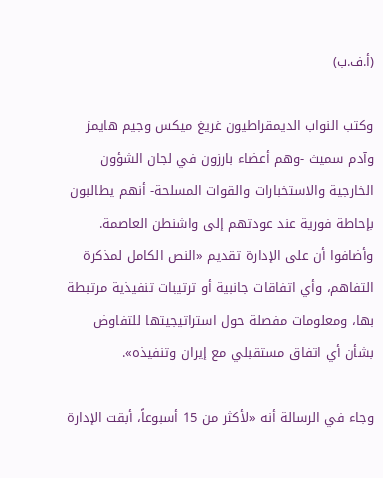(أ.ف.ب)

وكتب النواب الديمقراطيون غريغ ميكس وجيم هايمز وآدم سميث -وهم أعضاء بارزون في لجان الشؤون الخارجية والاستخبارات والقوات المسلحة- أنهم يطالبون بإحاطة فورية عند عودتهم إلى واشنطن العاصمة. وأضافوا أن على الإدارة تقديم «النص الكامل لمذكرة التفاهم، وأي اتفاقات جانبية أو ترتيبات تنفيذية مرتبطة بها، ومعلومات مفصلة حول استراتيجيتها للتفاوض بشأن أي اتفاق مستقبلي مع إيران وتنفيذه».

وجاء في الرسالة أنه «لأكثر من 15 أسبوعاً، أبقت الإدارة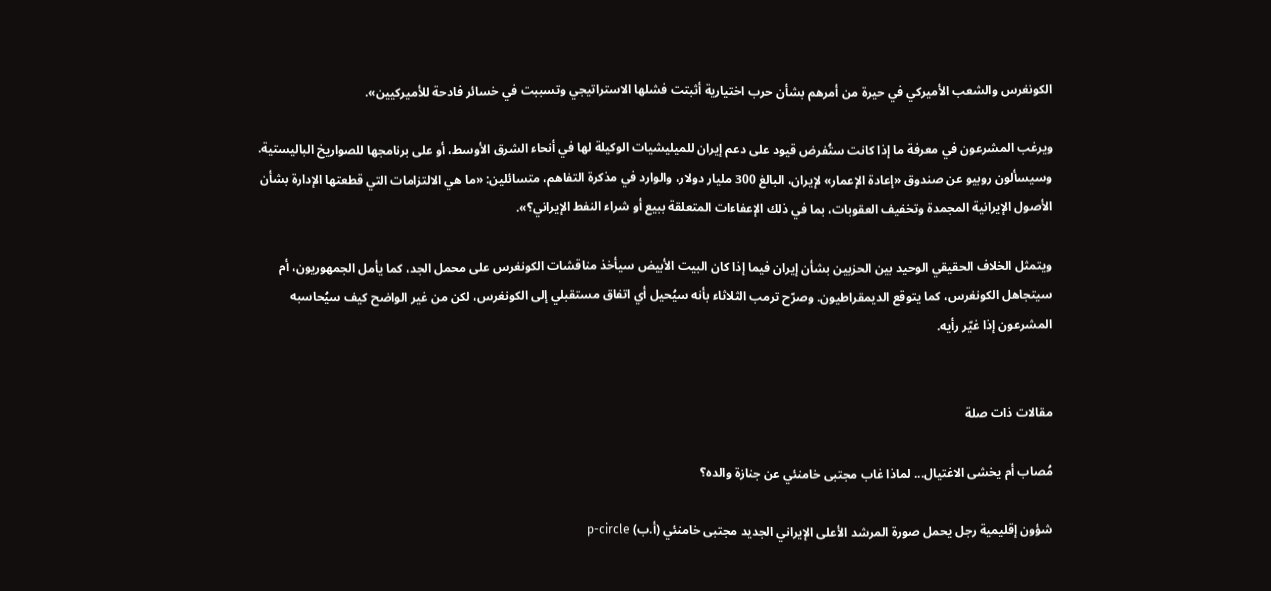الكونغرس والشعب الأميركي في حيرة من أمرهم بشأن حرب اختيارية أثبتت فشلها الاستراتيجي وتسببت في خسائر فادحة للأميركيين».

ويرغب المشرعون في معرفة ما إذا كانت ستُفرض قيود على دعم إيران للميليشيات الوكيلة لها في أنحاء الشرق الأوسط، أو على برنامجها للصواريخ الباليستية. وسيسألون روبيو عن صندوق «إعادة الإعمار» لإيران، البالغ 300 مليار دولار، والوارد في مذكرة التفاهم، متسائلين: «ما هي الالتزامات التي قطعتها الإدارة بشأن الأصول الإيرانية المجمدة وتخفيف العقوبات، بما في ذلك الإعفاءات المتعلقة ببيع أو شراء النفط الإيراني؟».

ويتمثل الخلاف الحقيقي الوحيد بين الحزبين بشأن إيران فيما إذا كان البيت الأبيض سيأخذ مناقشات الكونغرس على محمل الجد، كما يأمل الجمهوريون، أم سيتجاهل الكونغرس، كما يتوقع الديمقراطيون. وصرّح ترمب الثلاثاء بأنه سيُحيل أي اتفاق مستقبلي إلى الكونغرس، لكن من غير الواضح كيف سيُحاسبه المشرعون إذا غيّر رأيه.


مقالات ذات صلة

مُصاب أم يخشى الاغتيال... لماذا غاب مجتبى خامنئي عن جنازة والده؟

شؤون إقليمية رجل يحمل صورة المرشد الأعلى الإيراني الجديد مجتبى خامنئي (أ.ب) p-circle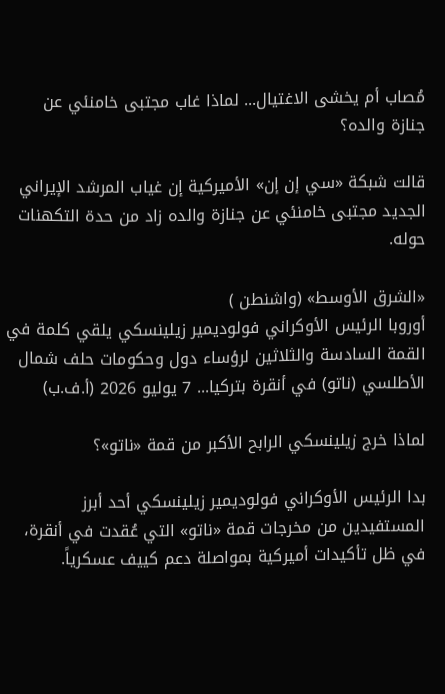مُصاب أم يخشى الاغتيال... لماذا غاب مجتبى خامنئي عن جنازة والده؟

قالت شبكة «سي إن إن» الأميركية إن غياب المرشد الإيراني الجديد مجتبى خامنئي عن جنازة والده زاد من حدة التكهنات حوله.

«الشرق الأوسط» (واشنطن )
أوروبا الرئيس الأوكراني فولوديمير زيلينسكي يلقي كلمة في القمة السادسة والثلاثين لرؤساء دول وحكومات حلف شمال الأطلسي (ناتو) في أنقرة بتركيا... 7 يوليو 2026 (أ.ف.ب)

لماذا خرج زيلينسكي الرابح الأكبر من قمة «ناتو»؟

بدا الرئيس الأوكراني فولوديمير زيلينسكي أحد أبرز المستفيدين من مخرجات قمة «ناتو» التي عُقدت في أنقرة، في ظل تأكيدات أميركية بمواصلة دعم كييف عسكرياً.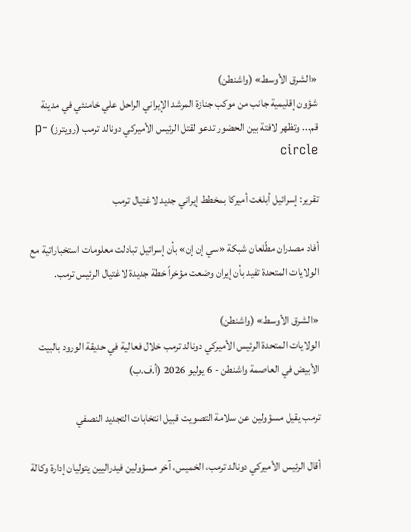«الشرق الأوسط» (واشنطن)
شؤون إقليمية جانب من موكب جنازة المرشد الإيراني الراحل علي خامنئي في مدينة قم... وتظهر لافتة بين الحضور تدعو لقتل الرئيس الأميركي دونالد ترمب (رويترز) p-circle

تقرير: إسرائيل أبلغت أميركا بمخطط إيراني جديد لاغتيال ترمب

أفاد مصدران مطّلعان شبكة «سي إن إن» بأن إسرائيل تبادلت معلومات استخباراتية مع الولايات المتحدة تفيد بأن إيران وضعت مؤخراً خطة جديدة لاغتيال الرئيس ترمب.

«الشرق الأوسط» (واشنطن)
الولايات المتحدة الرئيس الأميركي دونالد ترمب خلال فعالية في حديقة الورود بالبيت الأبيض في العاصمة واشنطن - 6 يوليو 2026 (أ.ف.ب)

ترمب يقيل مسؤولين عن سلامة التصويت قبيل انتخابات التجديد النصفي

أقال الرئيس الأميركي دونالد ترمب، الخميس، آخر مسؤولين فيدراليين يتوليان إدارة وكالة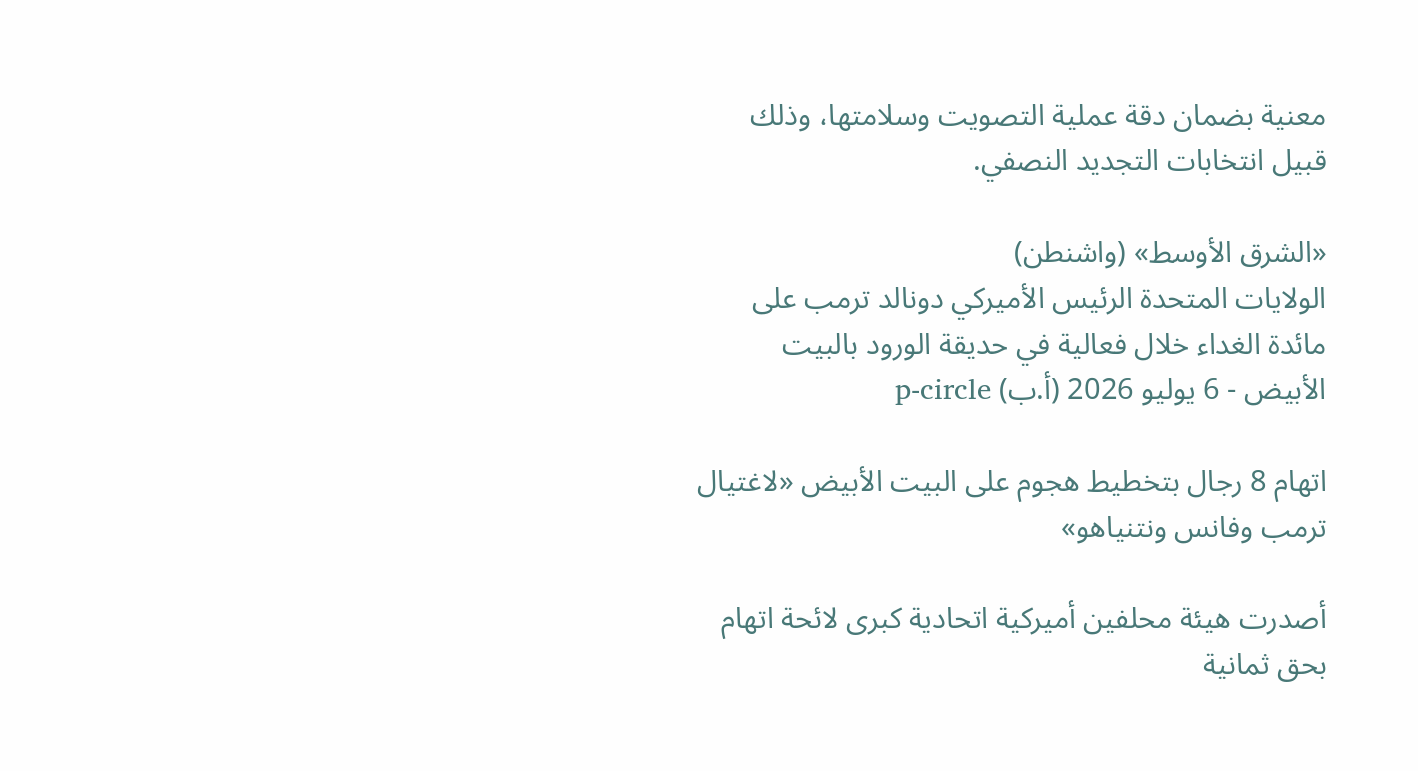معنية بضمان دقة عملية التصويت وسلامتها، وذلك قبيل انتخابات التجديد النصفي.

«الشرق الأوسط» (واشنطن)
الولايات المتحدة الرئيس الأميركي دونالد ترمب على مائدة الغداء خلال فعالية في حديقة الورود بالبيت الأبيض - 6 يوليو 2026 (أ.ب) p-circle

اتهام 8 رجال بتخطيط هجوم على البيت الأبيض «لاغتيال ترمب وفانس ونتنياهو»

أصدرت هيئة محلفين أميركية اتحادية كبرى لائحة اتهام بحق ثمانية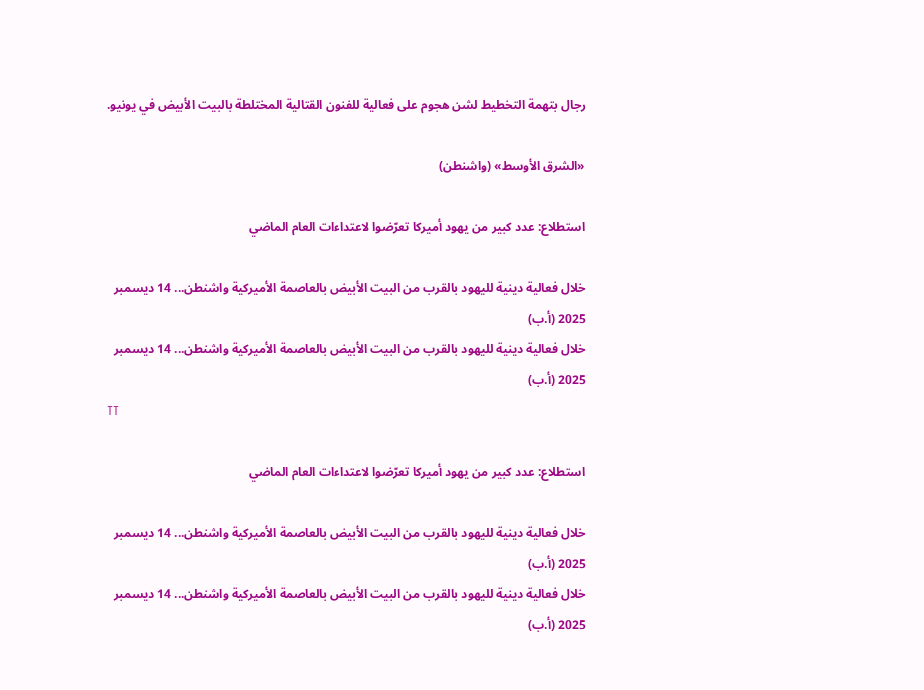رجال بتهمة التخطيط لشن هجوم على فعالية للفنون القتالية المختلطة بالبيت الأبيض في يونيو.

«الشرق الأوسط» (واشنطن)

استطلاع: عدد كبير من يهود أميركا تعرّضوا لاعتداءات العام الماضي

خلال فعالية دينية لليهود بالقرب من البيت الأبيض بالعاصمة الأميركية واشنطن... 14 ديسمبر 2025 (أ.ب)
خلال فعالية دينية لليهود بالقرب من البيت الأبيض بالعاصمة الأميركية واشنطن... 14 ديسمبر 2025 (أ.ب)
TT

استطلاع: عدد كبير من يهود أميركا تعرّضوا لاعتداءات العام الماضي

خلال فعالية دينية لليهود بالقرب من البيت الأبيض بالعاصمة الأميركية واشنطن... 14 ديسمبر 2025 (أ.ب)
خلال فعالية دينية لليهود بالقرب من البيت الأبيض بالعاصمة الأميركية واشنطن... 14 ديسمبر 2025 (أ.ب)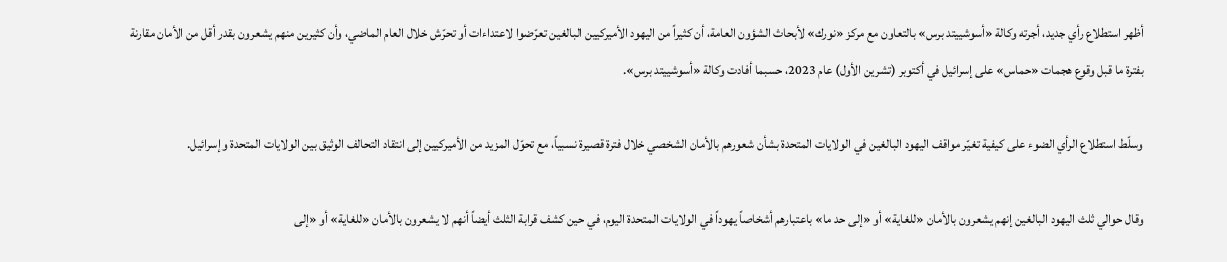أظهر استطلاع رأي جديد، أجرته وكالة «أسوشييتد برس» بالتعاون مع مركز «نورك» لأبحاث الشؤون العامة، أن كثيراً من اليهود الأميركيين البالغين تعرّضوا لاعتداءات أو تحرّش خلال العام الماضي، وأن كثيرين منهم يشعرون بقدر أقل من الأمان مقارنة بفترة ما قبل وقوع هجمات «حماس» على إسرائيل في أكتوبر (تشرين الأول) عام 2023، حسبما أفادت وكالة «أسوشييتد برس».

وسلّط استطلاع الرأي الضوء على كيفية تغيّر مواقف اليهود البالغين في الولايات المتحدة بشأن شعورهم بالأمان الشخصي خلال فترة قصيرة نسبياً، مع تحوّل المزيد من الأميركيين إلى انتقاد التحالف الوثيق بين الولايات المتحدة وإسرائيل.

وقال حوالي ثلث اليهود البالغين إنهم يشعرون بالأمان «للغاية» أو «إلى حد ما» باعتبارهم أشخاصاً يهوداً في الولايات المتحدة اليوم، في حين كشف قرابة الثلث أيضاً أنهم لا يشعرون بالأمان «للغاية» أو «إلى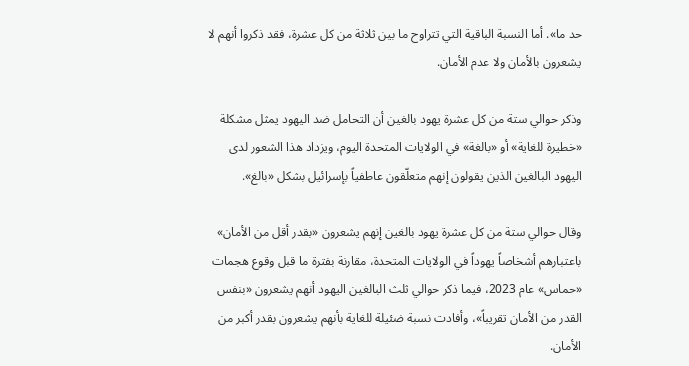حد ما». أما النسبة الباقية التي تتراوح ما بين ثلاثة من كل عشرة، فقد ذكروا أنهم لا يشعرون بالأمان ولا عدم الأمان.

وذكر حوالي ستة من كل عشرة يهود بالغين أن التحامل ضد اليهود يمثل مشكلة «خطيرة للغاية» أو «بالغة» في الولايات المتحدة اليوم، ويزداد هذا الشعور لدى اليهود البالغين الذين يقولون إنهم متعلّقون عاطفياً بإسرائيل بشكل «بالغ».

وقال حوالي ستة من كل عشرة يهود بالغين إنهم يشعرون «بقدر أقل من الأمان» باعتبارهم أشخاصاً يهوداً في الولايات المتحدة، مقارنة بفترة ما قبل وقوع هجمات «حماس» عام 2023، فيما ذكر حوالي ثلث البالغين اليهود أنهم يشعرون «بنفس القدر من الأمان تقريباً»، وأفادت نسبة ضئيلة للغاية بأنهم يشعرون بقدر أكبر من الأمان.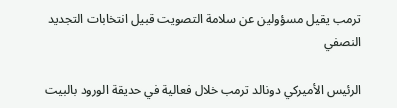ترمب يقيل مسؤولين عن سلامة التصويت قبيل انتخابات التجديد النصفي

الرئيس الأميركي دونالد ترمب خلال فعالية في حديقة الورود بالبيت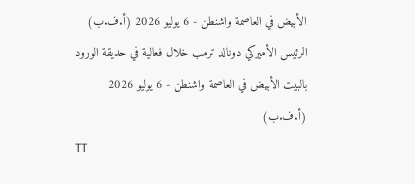الأبيض في العاصمة واشنطن - 6 يوليو 2026 (أ.ف.ب)
الرئيس الأميركي دونالد ترمب خلال فعالية في حديقة الورود بالبيت الأبيض في العاصمة واشنطن - 6 يوليو 2026 (أ.ف.ب)
TT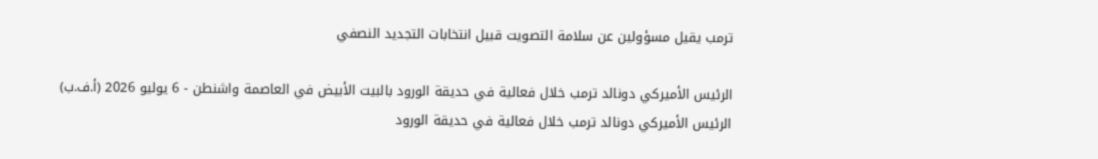ترمب يقيل مسؤولين عن سلامة التصويت قبيل انتخابات التجديد النصفي

الرئيس الأميركي دونالد ترمب خلال فعالية في حديقة الورود بالبيت الأبيض في العاصمة واشنطن - 6 يوليو 2026 (أ.ف.ب)
الرئيس الأميركي دونالد ترمب خلال فعالية في حديقة الورود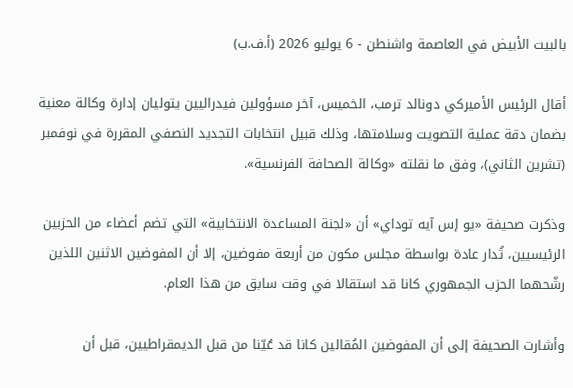بالبيت الأبيض في العاصمة واشنطن - 6 يوليو 2026 (أ.ف.ب)

أقال الرئيس الأميركي دونالد ترمب، الخميس، آخر مسؤولين فيدراليين يتوليان إدارة وكالة معنية بضمان دقة عملية التصويت وسلامتها، وذلك قبيل انتخابات التجديد النصفي المقررة في نوفمبر (تشرين الثاني)، وفق ما نقلته «وكالة الصحافة الفرنسية».

وذكرت صحيفة «يو إس آيه توداي» أن «لجنة المساعدة الانتخابية» التي تضم أعضاء من الحزبين الرئيسيين، تُدار عادة بواسطة مجلس مكون من أربعة مفوضين، إلا أن المفوضين الاثنين اللذين رشّحهما الحزب الجمهوري كانا قد استقالا في وقت سابق من هذا العام.

وأشارت الصحيفة إلى أن المفوضين المُقالين كانا قد عُيّنا من قبل الديمقراطيين، قبل أن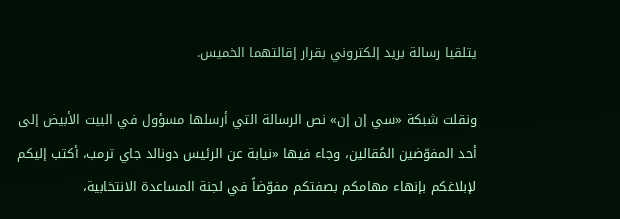يتلقيا رسالة بريد إلكتروني بقرار إقالتهما الخميس.

ونقلت شبكة «سي إن إن» نص الرسالة التي أرسلها مسؤول في البيت الأبيض إلى أحد المفوّضين المُقالين، وجاء فيها «نيابة عن الرئيس دونالد جاي ترمب، أكتب إليكم لإبلاغكم بإنهاء مهامكم بصفتكم مفوّضاً في لجنة المساعدة الانتخابية،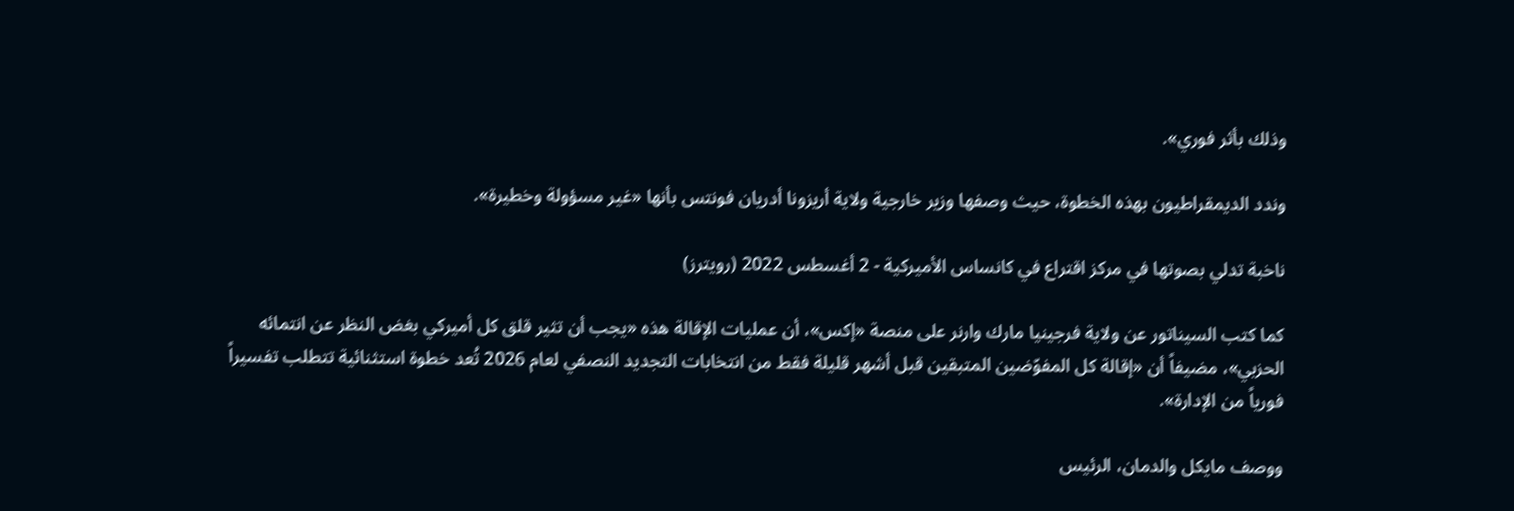وذلك بأثر فوري».

وندد الديمقراطيون بهذه الخطوة، حيث وصفها وزير خارجية ولاية أريزونا أدريان فونتس بأنها «غير مسؤولة وخطيرة».

ناخبة تدلي بصوتها في مركز اقتراع في كانساس الأميركية - 2 أغسطس 2022 (رويترز)

كما كتب السيناتور عن ولاية فرجينيا مارك وارنر على منصة «إكس»، أن عمليات الإقالة هذه «يجب أن تثير قلق كل أميركي بغض النظر عن انتمائه الحزبي»، مضيفاً أن «إقالة كل المفوّضين المتبقين قبل أشهر قليلة فقط من انتخابات التجديد النصفي لعام 2026 تُعد خطوة استثنائية تتطلب تفسيراً فورياً من الإدارة».

ووصف مايكل والدمان، الرئيس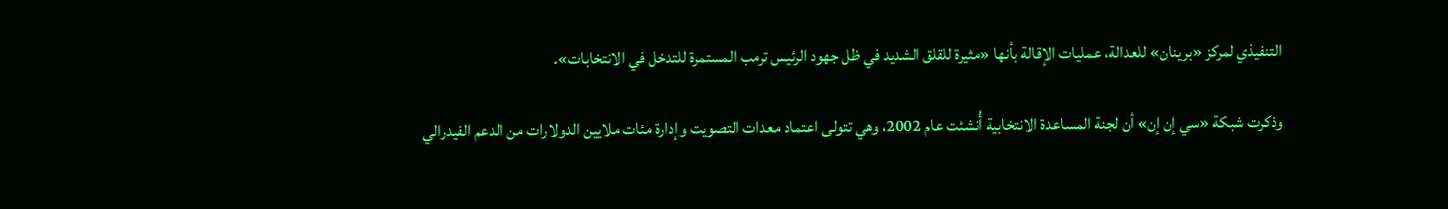التنفيذي لمركز «برينان» للعدالة، عمليات الإقالة بأنها «مثيرة للقلق الشديد في ظل جهود الرئيس ترمب المستمرة للتدخل في الانتخابات».

وذكرت شبكة «سي إن إن» أن لجنة المساعدة الانتخابية أُنشئت عام 2002، وهي تتولى اعتماد معدات التصويت وإدارة مئات ملايين الدولارات من الدعم الفيدرالي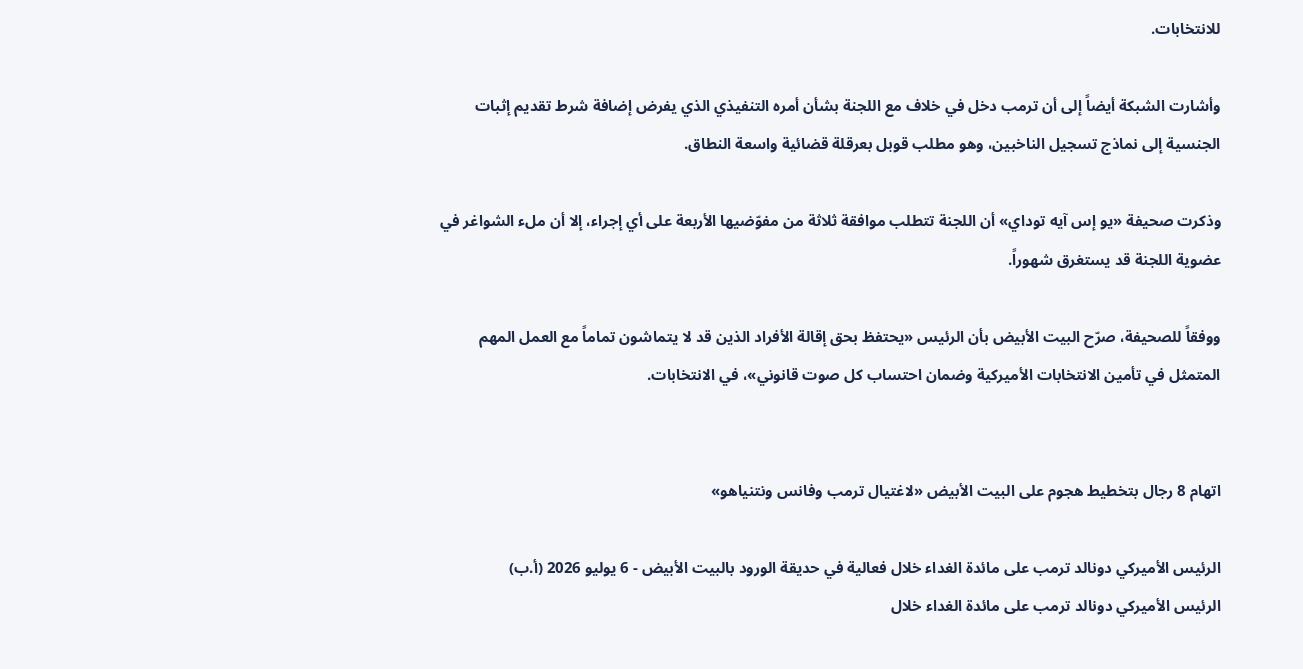للانتخابات.

وأشارت الشبكة أيضاً إلى أن ترمب دخل في خلاف مع اللجنة بشأن أمره التنفيذي الذي يفرض إضافة شرط تقديم إثبات الجنسية إلى نماذج تسجيل الناخبين، وهو مطلب قوبل بعرقلة قضائية واسعة النطاق.

وذكرت صحيفة «يو إس آيه توداي» أن اللجنة تتطلب موافقة ثلاثة من مفوّضيها الأربعة على أي إجراء، إلا أن ملء الشواغر في عضوية اللجنة قد يستغرق شهوراً.

ووفقاً للصحيفة، صرّح البيت الأبيض بأن الرئيس «يحتفظ بحق إقالة الأفراد الذين قد لا يتماشون تماماً مع العمل المهم المتمثل في تأمين الانتخابات الأميركية وضمان احتساب كل صوت قانوني»، في الانتخابات.


اتهام 8 رجال بتخطيط هجوم على البيت الأبيض «لاغتيال ترمب وفانس ونتنياهو»

الرئيس الأميركي دونالد ترمب على مائدة الغداء خلال فعالية في حديقة الورود بالبيت الأبيض - 6 يوليو 2026 (أ.ب)
الرئيس الأميركي دونالد ترمب على مائدة الغداء خلال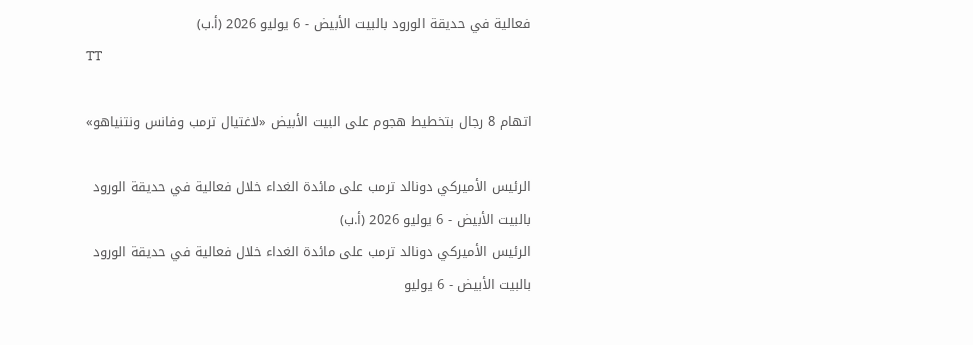فعالية في حديقة الورود بالبيت الأبيض - 6 يوليو 2026 (أ.ب)
TT

اتهام 8 رجال بتخطيط هجوم على البيت الأبيض «لاغتيال ترمب وفانس ونتنياهو»

الرئيس الأميركي دونالد ترمب على مائدة الغداء خلال فعالية في حديقة الورود بالبيت الأبيض - 6 يوليو 2026 (أ.ب)
الرئيس الأميركي دونالد ترمب على مائدة الغداء خلال فعالية في حديقة الورود بالبيت الأبيض - 6 يوليو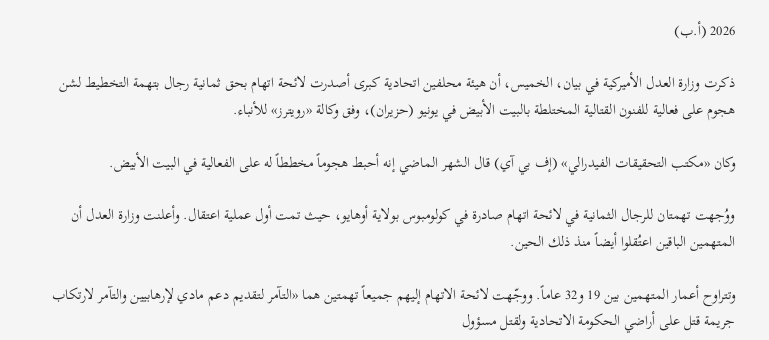2026 (أ.ب)

ذكرت وزارة العدل الأميركية في بيان، الخميس، أن هيئة محلفين اتحادية كبرى أصدرت لائحة اتهام بحق ثمانية رجال بتهمة التخطيط لشن هجوم على فعالية للفنون القتالية المختلطة بالبيت الأبيض في يونيو (حزيران)، وفق وكالة «رويترز» للأنباء.

وكان «مكتب التحقيقات الفيدرالي» (إف بي آي) قال الشهر الماضي إنه أحبط هجوماً مخططاً له على الفعالية في البيت الأبيض.

ووُجهت تهمتان للرجال الثمانية في لائحة اتهام صادرة في كولومبوس بولاية أوهايو، حيث تمت أول عملية اعتقال. وأعلنت وزارة العدل أن المتهمين الباقين اعتُقلوا أيضاً منذ ذلك الحين.

وتتراوح أعمار المتهمين بين 19 و32 عاماً. ووجّهت لائحة الاتهام إليهم جميعاً تهمتين هما «التآمر لتقديم دعم مادي لإرهابيين والتآمر لارتكاب جريمة قتل على أراضي الحكومة الاتحادية ولقتل مسؤول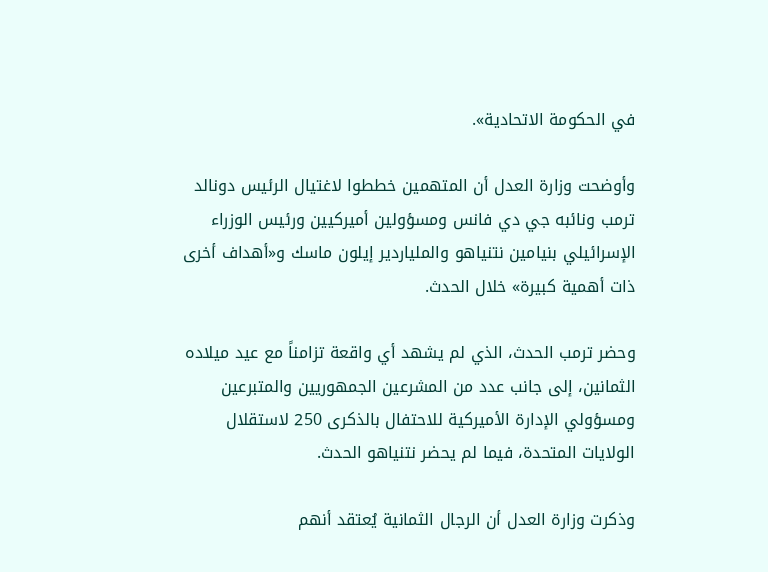في الحكومة الاتحادية».

وأوضحت وزارة العدل أن المتهمين خططوا لاغتيال الرئيس دونالد ترمب ونائبه جي دي فانس ومسؤولين أميركيين ورئيس الوزراء الإسرائيلي بنيامين نتنياهو والملياردير إيلون ماسك و«أهداف أخرى ذات أهمية كبيرة» خلال الحدث.

وحضر ترمب الحدث، الذي لم يشهد أي واقعة تزامناً مع عيد ميلاده الثمانين، إلى جانب عدد من المشرعين الجمهوريين والمتبرعين ومسؤولي الإدارة الأميركية للاحتفال بالذكرى 250 لاستقلال الولايات المتحدة، فيما لم يحضر نتنياهو الحدث.

وذكرت وزارة العدل أن الرجال الثمانية يُعتقد أنهم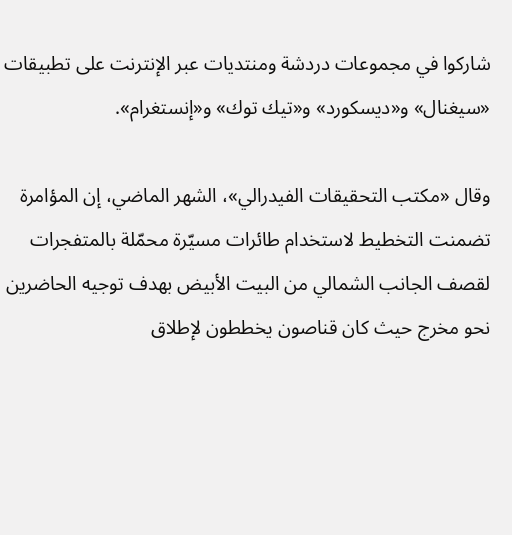شاركوا في مجموعات دردشة ومنتديات عبر الإنترنت على تطبيقات «سيغنال» و«ديسكورد» و«تيك توك» و«إنستغرام».

وقال «مكتب التحقيقات الفيدرالي»، الشهر الماضي، إن المؤامرة تضمنت التخطيط لاستخدام طائرات مسيّرة محمّلة بالمتفجرات لقصف الجانب الشمالي من البيت الأبيض بهدف توجيه الحاضرين نحو مخرج حيث كان قناصون يخططون لإطلاق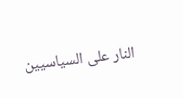النار على السياسيين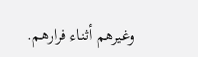وغيرهم أثناء فرارهم.